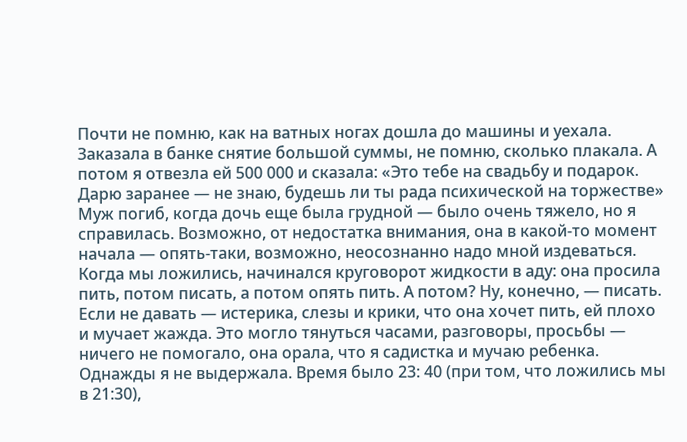Почти не помню, как на ватных ногах дошла до машины и уехала. Заказала в банке снятие большой суммы, не помню, сколько плакала. А потом я отвезла ей 500 000 и сказала: «Это тебе на свадьбу и подарок. Дарю заранее — не знаю, будешь ли ты рада психической на торжестве» Муж погиб, когда дочь еще была грудной — было очень тяжело, но я справилась. Возможно, от недостатка внимания, она в какой-то момент начала — опять-таки, возможно, неосознанно надо мной издеваться. Когда мы ложились, начинался круговорот жидкости в аду: она просила пить, потом писать, а потом опять пить. А потом? Ну, конечно, — писать. Если не давать — истерика, слезы и крики, что она хочет пить, ей плохо и мучает жажда. Это могло тянуться часами, разговоры, просьбы — ничего не помогало, она орала, что я садистка и мучаю ребенка. Однажды я не выдержала. Время было 23: 40 (при том, что ложились мы в 21:30),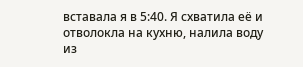вставала я в 5:40. Я схватила её и отволокла на кухню, налила воду из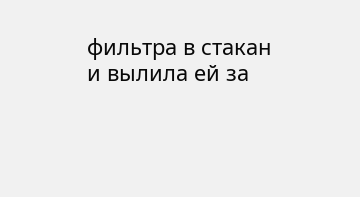фильтра в стакан и вылила ей за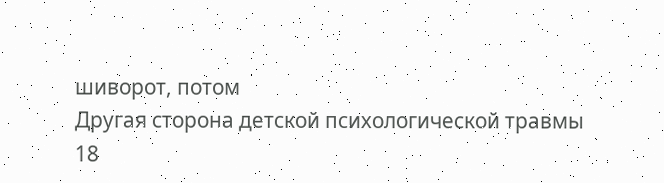шиворот, потом
Другая сторона детской психологической травмы
18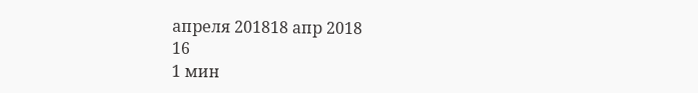апреля 201818 апр 2018
16
1 мин